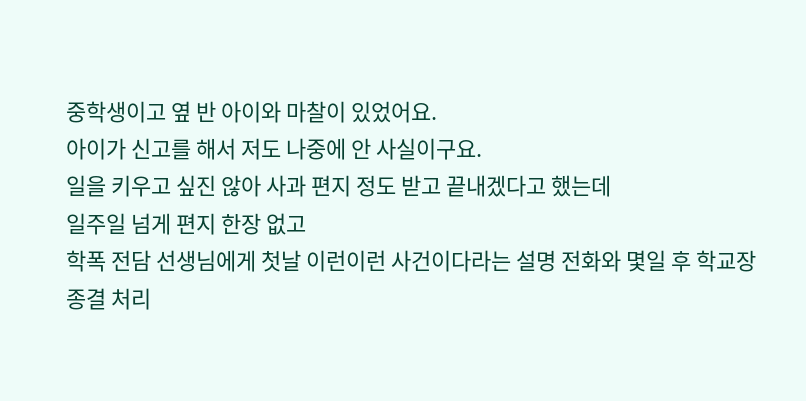중학생이고 옆 반 아이와 마찰이 있었어요.
아이가 신고를 해서 저도 나중에 안 사실이구요.
일을 키우고 싶진 않아 사과 편지 정도 받고 끝내겠다고 했는데
일주일 넘게 편지 한장 없고
학폭 전담 선생님에게 첫날 이런이런 사건이다라는 설명 전화와 몇일 후 학교장 종결 처리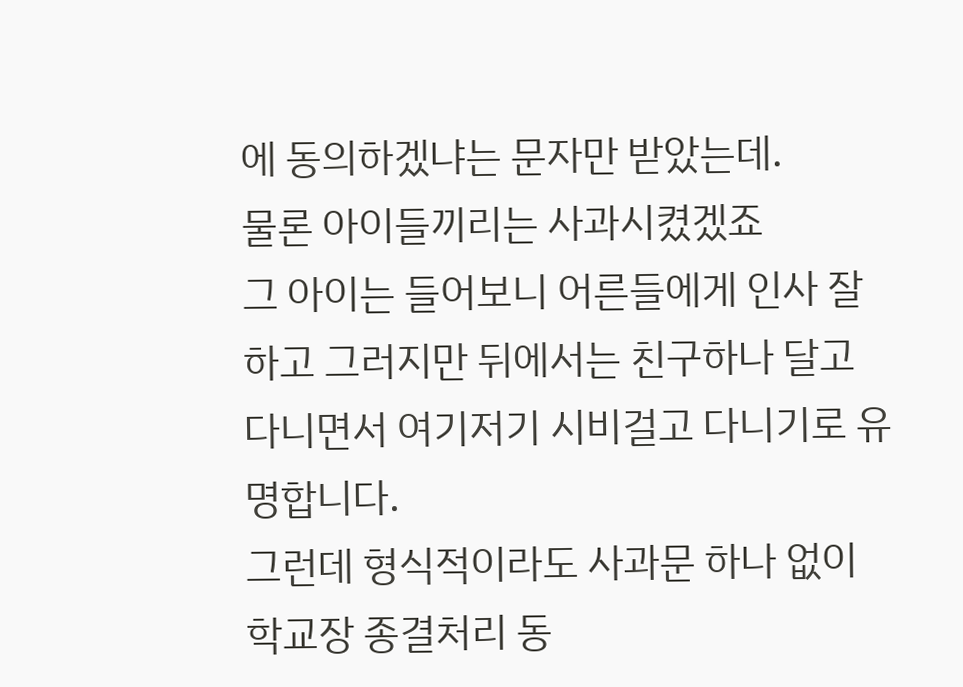에 동의하겠냐는 문자만 받았는데.
물론 아이들끼리는 사과시켰겠죠
그 아이는 들어보니 어른들에게 인사 잘하고 그러지만 뒤에서는 친구하나 달고 다니면서 여기저기 시비걸고 다니기로 유명합니다.
그런데 형식적이라도 사과문 하나 없이 학교장 종결처리 동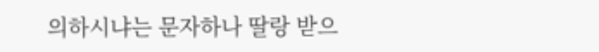의하시냐는 문자하나 딸랑 받으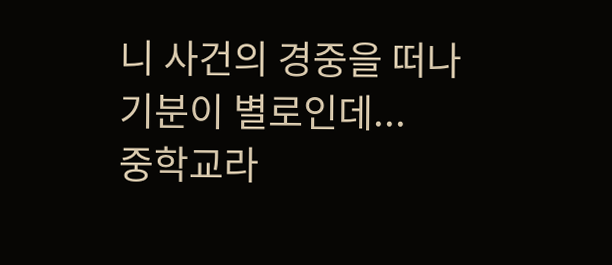니 사건의 경중을 떠나 기분이 별로인데...
중학교라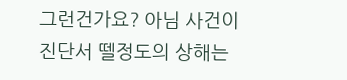그런건가요? 아님 사건이 진단서 뗄정도의 상해는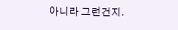아니라 그런건지.